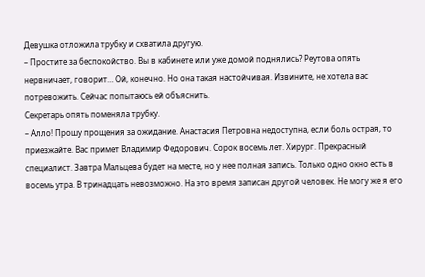Девушка отложила трубку и схватила другую.
– Простите за беспокойство. Вы в кабинете или уже домой поднялись? Реутова опять нервничает, говорит… Ой, конечно. Но она такая настойчивая. Извините, не хотела вас потревожить. Сейчас попытаюсь ей объяснить.
Секретарь опять поменяла трубку.
– Алло! Прошу прощения за ожидание. Анастасия Петровна недоступна, если боль острая, то приезжайте. Вас примет Владимир Федорович. Сорок восемь лет. Хирург. Прекрасный специалист. Завтра Мальцева будет на месте, но у нее полная запись. Только одно окно есть в восемь утра. В тринадцать невозможно. На это время записан другой человек. Не могу же я его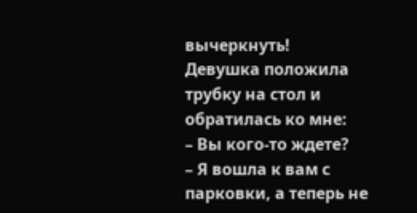вычеркнуть!
Девушка положила трубку на стол и обратилась ко мне:
– Вы кого-то ждете?
– Я вошла к вам с парковки, а теперь не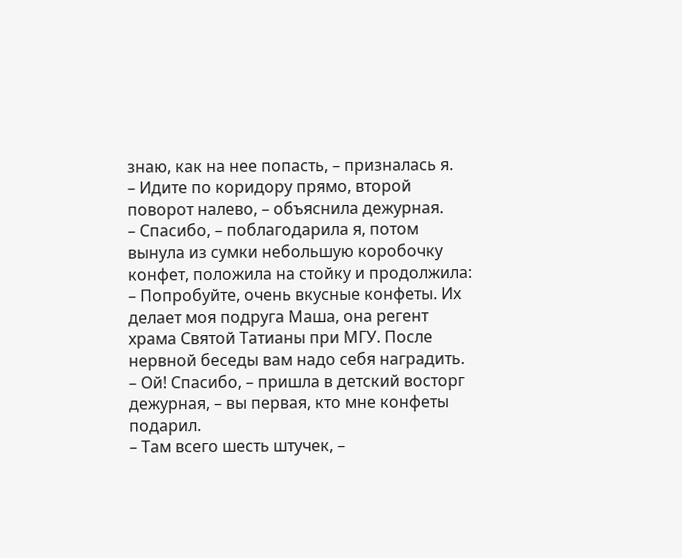знаю, как на нее попасть, – призналась я.
– Идите по коридору прямо, второй поворот налево, – объяснила дежурная.
– Спасибо, – поблагодарила я, потом вынула из сумки небольшую коробочку конфет, положила на стойку и продолжила: – Попробуйте, очень вкусные конфеты. Их делает моя подруга Маша, она регент храма Святой Татианы при МГУ. После нервной беседы вам надо себя наградить.
– Ой! Спасибо, – пришла в детский восторг дежурная, – вы первая, кто мне конфеты подарил.
– Там всего шесть штучек, –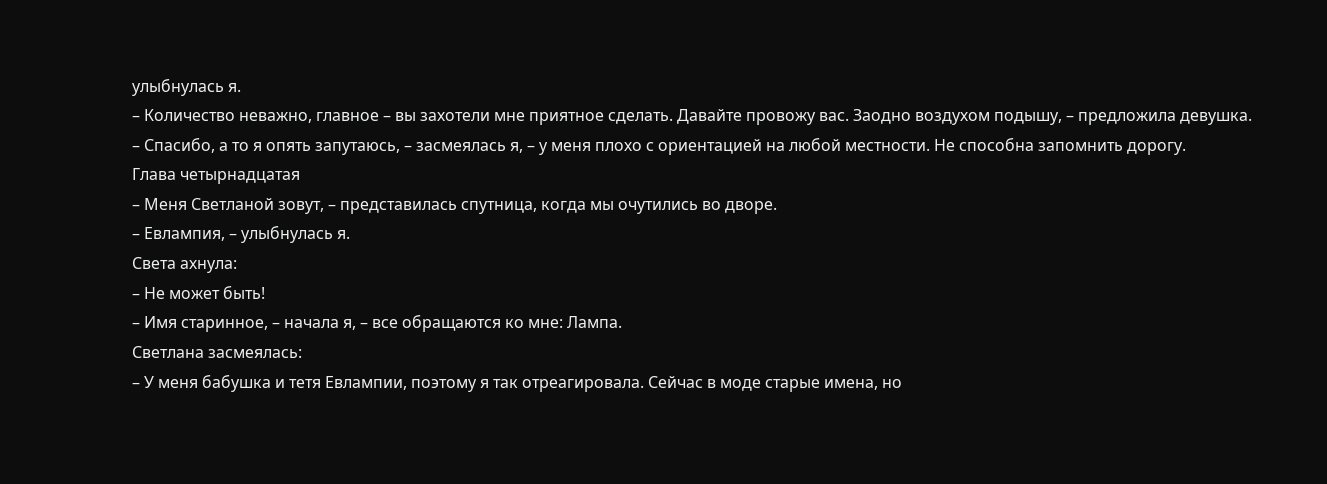улыбнулась я.
– Количество неважно, главное – вы захотели мне приятное сделать. Давайте провожу вас. Заодно воздухом подышу, – предложила девушка.
– Спасибо, а то я опять запутаюсь, – засмеялась я, – у меня плохо с ориентацией на любой местности. Не способна запомнить дорогу.
Глава четырнадцатая
– Меня Светланой зовут, – представилась спутница, когда мы очутились во дворе.
– Евлампия, – улыбнулась я.
Света ахнула:
– Не может быть!
– Имя старинное, – начала я, – все обращаются ко мне: Лампа.
Светлана засмеялась:
– У меня бабушка и тетя Евлампии, поэтому я так отреагировала. Сейчас в моде старые имена, но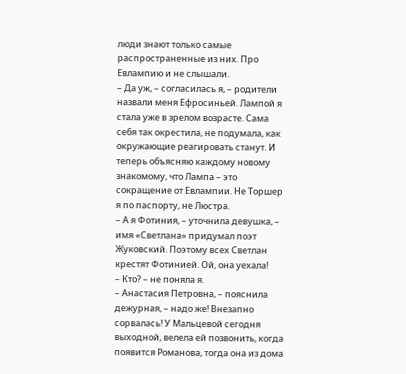люди знают только самые распространенные из них. Про Евлампию и не слышали.
– Да уж, – согласилась я, – родители назвали меня Ефросиньей. Лампой я стала уже в зрелом возрасте. Сама себя так окрестила, не подумала, как окружающие реагировать станут. И теперь объясняю каждому новому знакомому, что Лампа – это сокращение от Евлампии. Не Торшер я по паспорту, не Люстра.
– А я Фотиния, – уточнила девушка, – имя «Светлана» придумал поэт Жуковский. Поэтому всех Светлан крестят Фотинией. Ой, она уехала!
– Кто? – не поняла я.
– Анастасия Петровна, – пояснила дежурная, – надо же! Внезапно сорвалась! У Мальцевой сегодня выходной, велела ей позвонить, когда появится Романова, тогда она из дома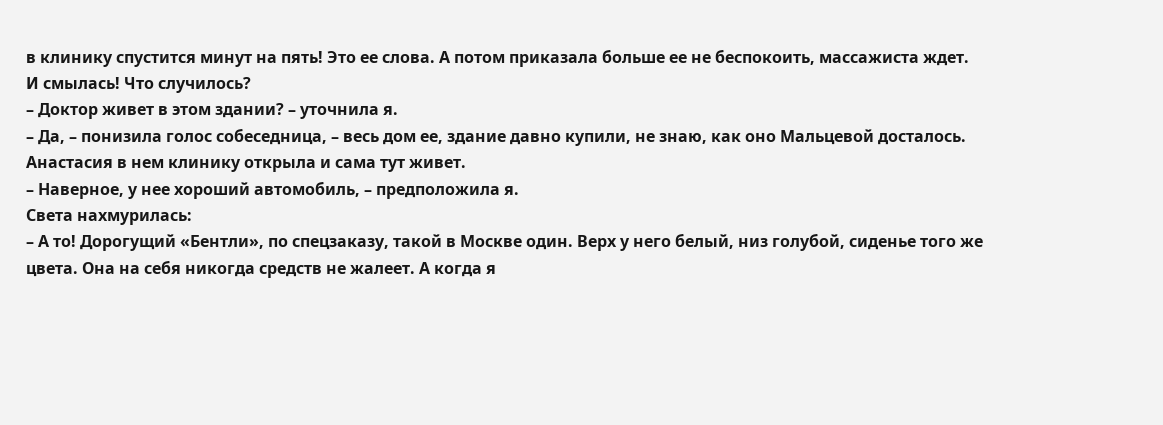в клинику спустится минут на пять! Это ее слова. А потом приказала больше ее не беспокоить, массажиста ждет. И смылась! Что случилось?
– Доктор живет в этом здании? – уточнила я.
– Да, – понизила голос собеседница, – весь дом ее, здание давно купили, не знаю, как оно Мальцевой досталось. Анастасия в нем клинику открыла и сама тут живет.
– Наверное, у нее хороший автомобиль, – предположила я.
Света нахмурилась:
– А то! Дорогущий «Бентли», по спецзаказу, такой в Москве один. Верх у него белый, низ голубой, сиденье того же цвета. Она на себя никогда средств не жалеет. А когда я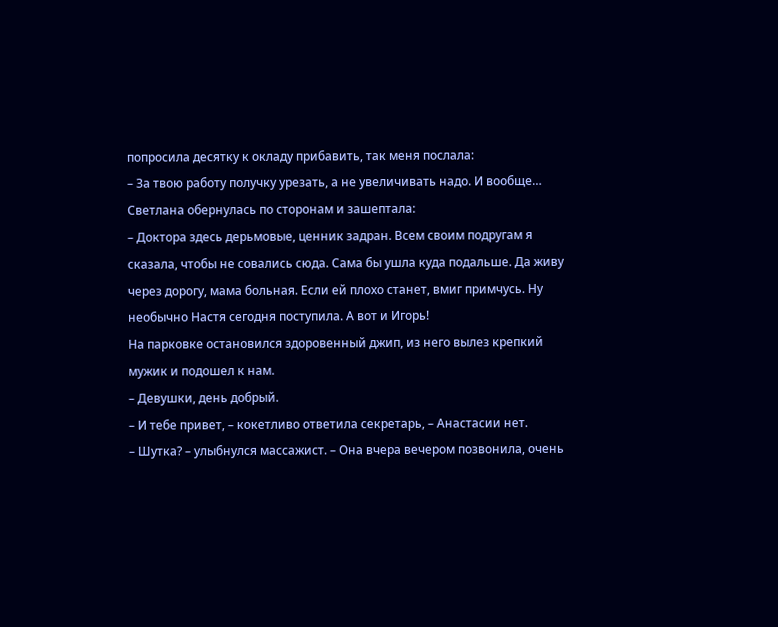попросила десятку к окладу прибавить, так меня послала:
– За твою работу получку урезать, а не увеличивать надо. И вообще…
Светлана обернулась по сторонам и зашептала:
– Доктора здесь дерьмовые, ценник задран. Всем своим подругам я сказала, чтобы не совались сюда. Сама бы ушла куда подальше. Да живу через дорогу, мама больная. Если ей плохо станет, вмиг примчусь. Ну необычно Настя сегодня поступила. А вот и Игорь!
На парковке остановился здоровенный джип, из него вылез крепкий мужик и подошел к нам.
– Девушки, день добрый.
– И тебе привет, – кокетливо ответила секретарь, – Анастасии нет.
– Шутка? – улыбнулся массажист. – Она вчера вечером позвонила, очень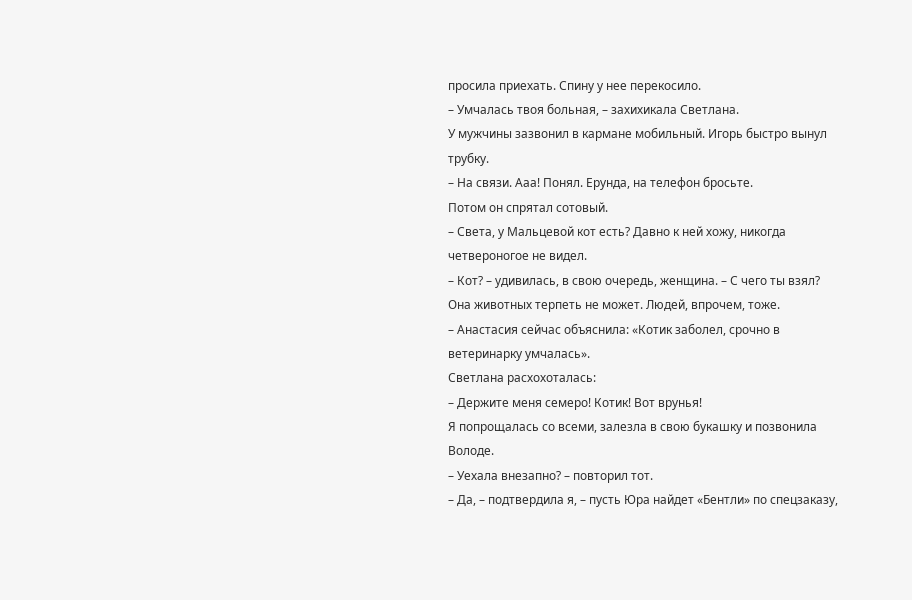просила приехать. Спину у нее перекосило.
– Умчалась твоя больная, – захихикала Светлана.
У мужчины зазвонил в кармане мобильный. Игорь быстро вынул трубку.
– На связи. Ааа! Понял. Ерунда, на телефон бросьте.
Потом он спрятал сотовый.
– Света, у Мальцевой кот есть? Давно к ней хожу, никогда четвероногое не видел.
– Кот? – удивилась, в свою очередь, женщина. – С чего ты взял? Она животных терпеть не может. Людей, впрочем, тоже.
– Анастасия сейчас объяснила: «Котик заболел, срочно в ветеринарку умчалась».
Светлана расхохоталась:
– Держите меня семеро! Котик! Вот врунья!
Я попрощалась со всеми, залезла в свою букашку и позвонила Володе.
– Уехала внезапно? – повторил тот.
– Да, – подтвердила я, – пусть Юра найдет «Бентли» по спецзаказу,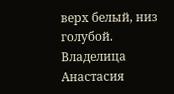верх белый, низ голубой. Владелица Анастасия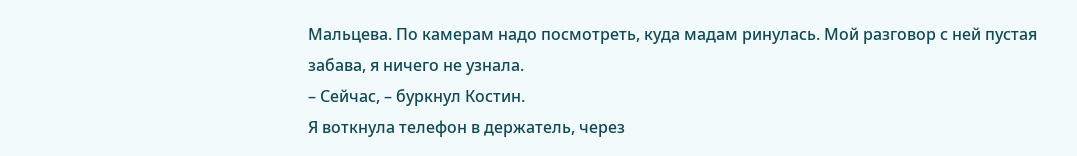Мальцева. По камерам надо посмотреть, куда мадам ринулась. Мой разговор с ней пустая забава, я ничего не узнала.
– Сейчас, – буркнул Костин.
Я воткнула телефон в держатель, через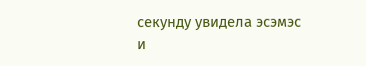секунду увидела эсэмэс и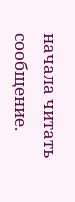начала читать сообщение.